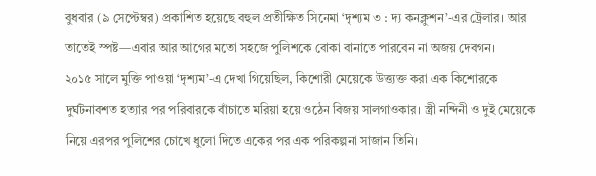বুধবার (৯ সেপ্টেম্বর) প্রকাশিত হয়েছে বহুল প্রতীক্ষিত সিনেমা ‘দৃশ্যম ৩ : দ্য কনক্লুশন’-এর ট্রেলার। আর তাতেই স্পষ্ট—এবার আর আগের মতো সহজে পুলিশকে বোকা বানাতে পারবেন না অজয় দেবগন।
২০১৫ সালে মুক্তি পাওয়া ‘দৃশ্যম’-এ দেখা গিয়েছিল, কিশোরী মেয়েকে উত্ত্যক্ত করা এক কিশোরকে দুর্ঘটনাবশত হত্যার পর পরিবারকে বাঁচাতে মরিয়া হয়ে ওঠেন বিজয় সালগাওকার। স্ত্রী নন্দিনী ও দুই মেয়েকে নিয়ে এরপর পুলিশের চোখে ধুলো দিতে একের পর এক পরিকল্পনা সাজান তিনি।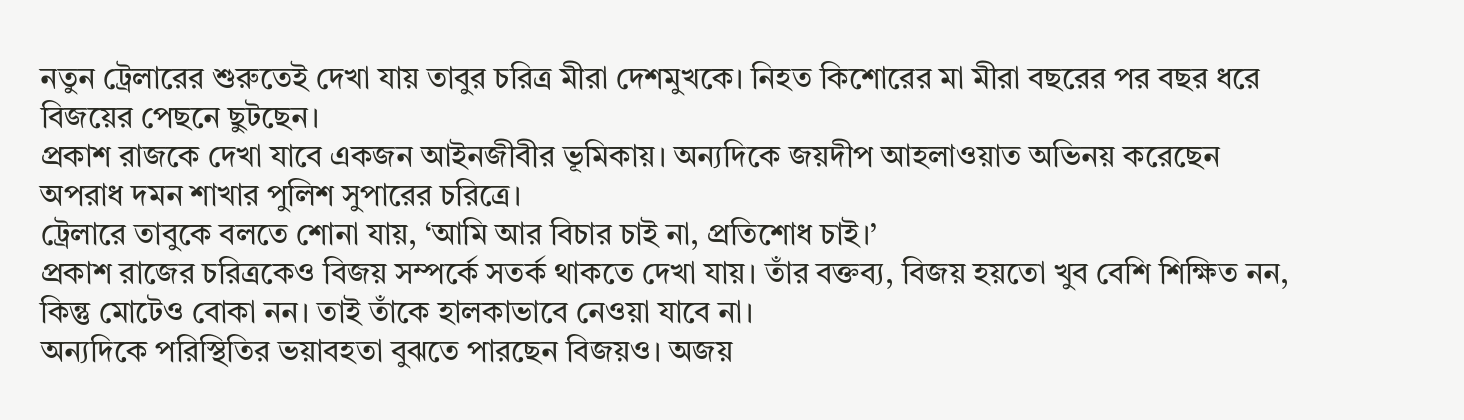নতুন ট্রেলারের শুরুতেই দেখা যায় তাবুর চরিত্র মীরা দেশমুখকে। নিহত কিশোরের মা মীরা বছরের পর বছর ধরে বিজয়ের পেছনে ছুটছেন।
প্রকাশ রাজকে দেখা যাবে একজন আইনজীবীর ভূমিকায়। অন্যদিকে জয়দীপ আহলাওয়াত অভিনয় করেছেন অপরাধ দমন শাখার পুলিশ সুপারের চরিত্রে।
ট্রেলারে তাবুকে বলতে শোনা যায়, ‘আমি আর বিচার চাই না, প্রতিশোধ চাই।’
প্রকাশ রাজের চরিত্রকেও বিজয় সম্পর্কে সতর্ক থাকতে দেখা যায়। তাঁর বক্তব্য, বিজয় হয়তো খুব বেশি শিক্ষিত নন, কিন্তু মোটেও বোকা নন। তাই তাঁকে হালকাভাবে নেওয়া যাবে না।
অন্যদিকে পরিস্থিতির ভয়াবহতা বুঝতে পারছেন বিজয়ও। অজয়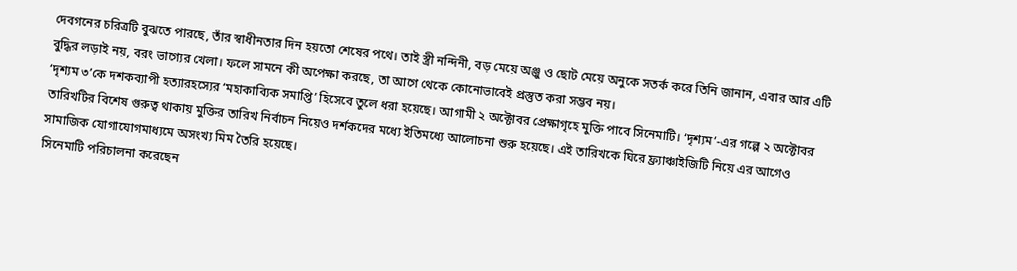দেবগনের চরিত্রটি বুঝতে পারছে, তাঁর স্বাধীনতার দিন হয়তো শেষের পথে। তাই স্ত্রী নন্দিনী, বড় মেয়ে অঞ্জু ও ছোট মেয়ে অনুকে সতর্ক করে তিনি জানান, এবার আর এটি বুদ্ধির লড়াই নয়, বরং ভাগ্যের খেলা। ফলে সামনে কী অপেক্ষা করছে, তা আগে থেকে কোনোভাবেই প্রস্তুত করা সম্ভব নয়।
‘দৃশ্যম ৩’কে দশকব্যাপী হত্যারহস্যের ‘মহাকাব্যিক সমাপ্তি’ হিসেবে তুলে ধরা হয়েছে। আগামী ২ অক্টোবর প্রেক্ষাগৃহে মুক্তি পাবে সিনেমাটি। ‘দৃশ্যম’-এর গল্পে ২ অক্টোবর তারিখটির বিশেষ গুরুত্ব থাকায় মুক্তির তারিখ নির্বাচন নিয়েও দর্শকদের মধ্যে ইতিমধ্যে আলোচনা শুরু হয়েছে। এই তারিখকে ঘিরে ফ্র্যাঞ্চাইজিটি নিয়ে এর আগেও সামাজিক যোগাযোগমাধ্যমে অসংখ্য মিম তৈরি হয়েছে।
সিনেমাটি পরিচালনা করেছেন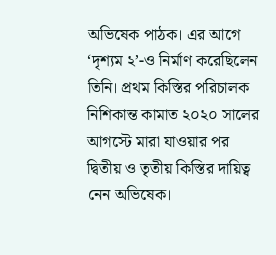অভিষেক পাঠক। এর আগে ‘দৃশ্যম ২’-ও নির্মাণ করেছিলেন তিনি। প্রথম কিস্তির পরিচালক নিশিকান্ত কামাত ২০২০ সালের আগস্টে মারা যাওয়ার পর দ্বিতীয় ও তৃতীয় কিস্তির দায়িত্ব নেন অভিষেক।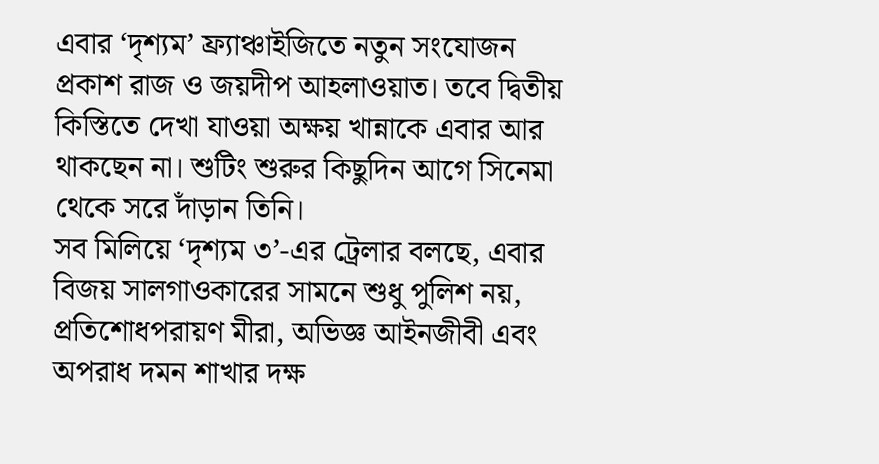এবার ‘দৃশ্যম’ ফ্র্যাঞ্চাইজিতে নতুন সংযোজন প্রকাশ রাজ ও জয়দীপ আহলাওয়াত। তবে দ্বিতীয় কিস্তিতে দেখা যাওয়া অক্ষয় খান্নাকে এবার আর থাকছেন না। শুটিং শুরুর কিছুদিন আগে সিনেমা থেকে সরে দাঁড়ান তিনি।
সব মিলিয়ে ‘দৃশ্যম ৩’-এর ট্রেলার বলছে, এবার বিজয় সালগাওকারের সামনে শুধু পুলিশ নয়, প্রতিশোধপরায়ণ মীরা, অভিজ্ঞ আইনজীবী এবং অপরাধ দমন শাখার দক্ষ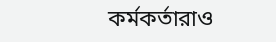কর্মকর্তারাও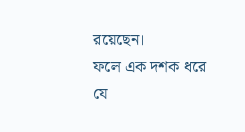রয়েছেন।
ফলে এক দশক ধরে যে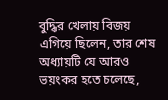বুদ্ধির খেলায় বিজয় এগিয়ে ছিলেন, তার শেষ অধ্যায়টি যে আরও ভয়ংকর হতে চলেছে,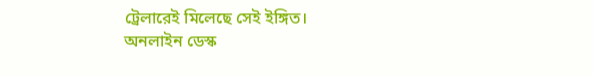ট্রেলারেই মিলেছে সেই ইঙ্গিত।
অনলাইন ডেস্ক